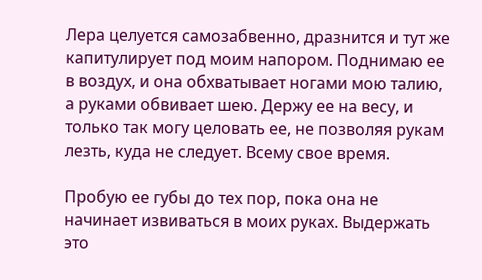Лера целуется самозабвенно, дразнится и тут же капитулирует под моим напором. Поднимаю ее в воздух, и она обхватывает ногами мою талию, а руками обвивает шею. Держу ее на весу, и только так могу целовать ее, не позволяя рукам лезть, куда не следует. Всему свое время.

Пробую ее губы до тех пор, пока она не начинает извиваться в моих руках. Выдержать это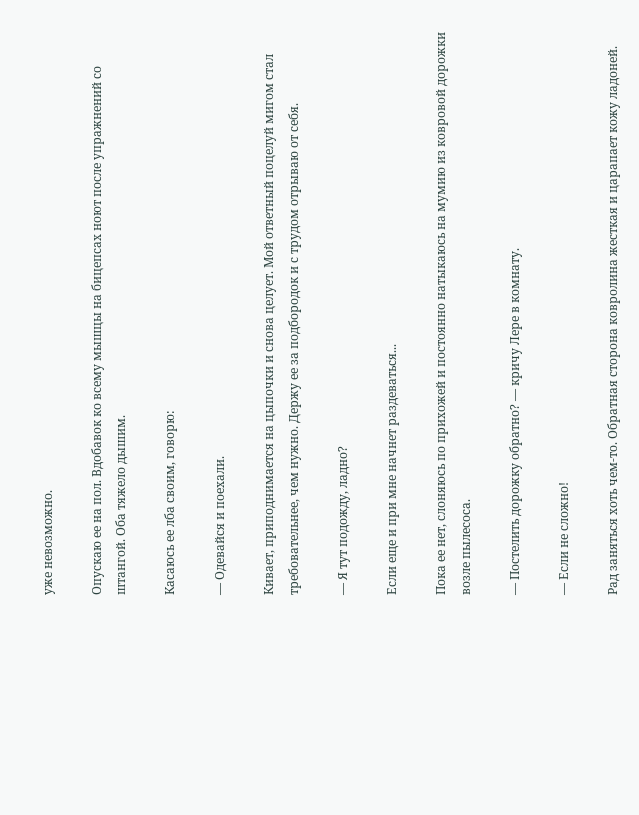уже невозможно.

Опускаю ее на пол. Вдобавок ко всему мышцы на бицепсах ноют после упражнений со штангой. Оба тяжело дышим.

Касаюсь ее лба своим, говорю:

— Одевайся и поехали.

Кивает, приподнимается на цыпочки и снова целует. Мой ответный поцелуй мигом стал требовательнее, чем нужно. Держу ее за подбородок и с трудом отрываю от себя.

— Я тут подожду, ладно?

Если еще и при мне начнет раздеваться...

Пока ее нет, слоняюсь по прихожей и постоянно натыкаюсь на мумию из ковровой дорожки возле пылесоса.

— Постелить дорожку обратно? — кричу Лере в комнату.

— Если не сложно!

Рад заняться хоть чем-то. Обратная сторона ковролина жесткая и царапает кожу ладоней.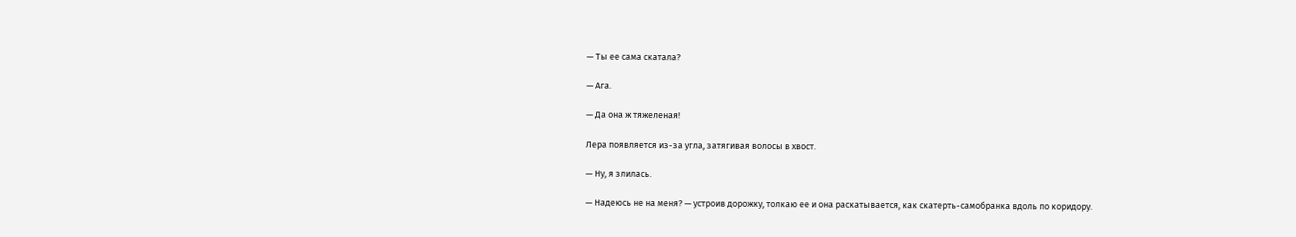— Ты ее сама скатала?

— Ага.

— Да она ж тяжеленая!

Лера появляется из-за угла, затягивая волосы в хвост.

— Ну, я злилась.

— Надеюсь не на меня? — устроив дорожку, толкаю ее и она раскатывается, как скатерть-самобранка вдоль по коридору.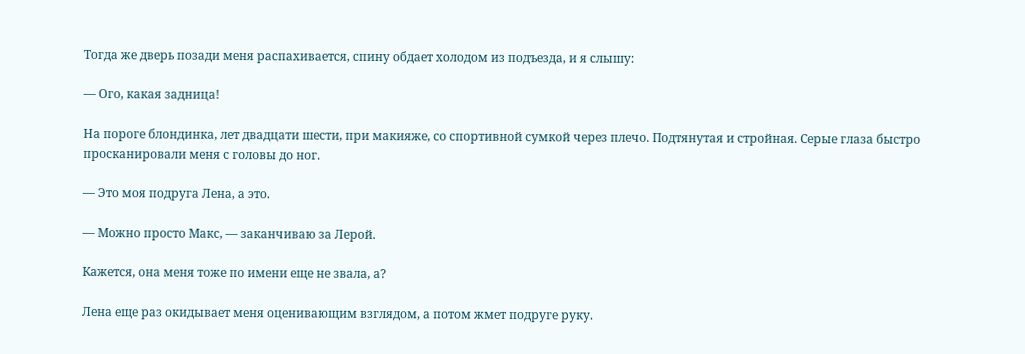Тогда же дверь позади меня распахивается, спину обдает холодом из подъезда, и я слышу:

— Ого, какая задница!

На пороге блондинка, лет двадцати шести, при макияже, со спортивной сумкой через плечо. Подтянутая и стройная. Серые глаза быстро просканировали меня с головы до ног.

— Это моя подруга Лена, а это.

— Можно просто Макс, — заканчиваю за Лерой.

Кажется, она меня тоже по имени еще не звала, а?

Лена еще раз окидывает меня оценивающим взглядом, а потом жмет подруге руку.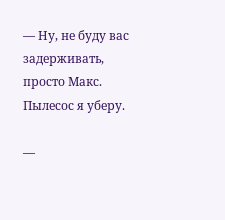— Ну, не буду вас задерживать, просто Макс. Пылесос я уберу.

—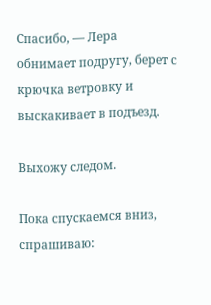Спасибо, — Лера обнимает подругу, берет с крючка ветровку и выскакивает в подъезд.

Выхожу следом.

Пока спускаемся вниз, спрашиваю: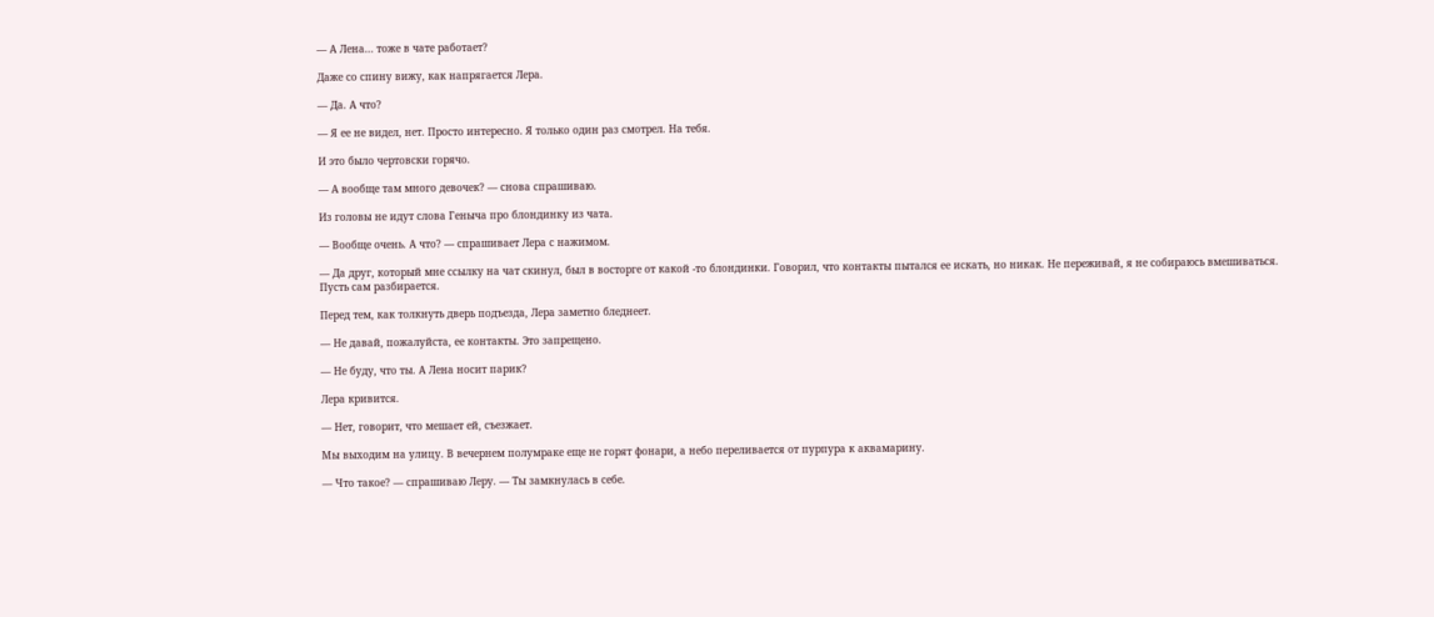— А Лена... тоже в чате работает?

Даже со спину вижу, как напрягается Лера.

— Да. А что?

— Я ее не видел, нет. Просто интересно. Я только один раз смотрел. На тебя.

И это было чертовски горячо.

— А вообще там много девочек? — снова спрашиваю.

Из головы не идут слова Геныча про блондинку из чата.

— Вообще очень. А что? — спрашивает Лера с нажимом.

— Да друг, который мне ссылку на чат скинул, был в восторге от какой -то блондинки. Говорил, что контакты пытался ее искать, но никак. Не переживай, я не собираюсь вмешиваться. Пусть сам разбирается.

Перед тем, как толкнуть дверь подъезда, Лера заметно бледнеет.

— Не давай, пожалуйста, ее контакты. Это запрещено.

— Не буду, что ты. А Лена носит парик?

Лера кривится.

— Нет, говорит, что мешает ей, съезжает.

Мы выходим на улицу. В вечернем полумраке еще не горят фонари, а небо переливается от пурпура к аквамарину.

— Что такое? — спрашиваю Леру. — Ты замкнулась в себе.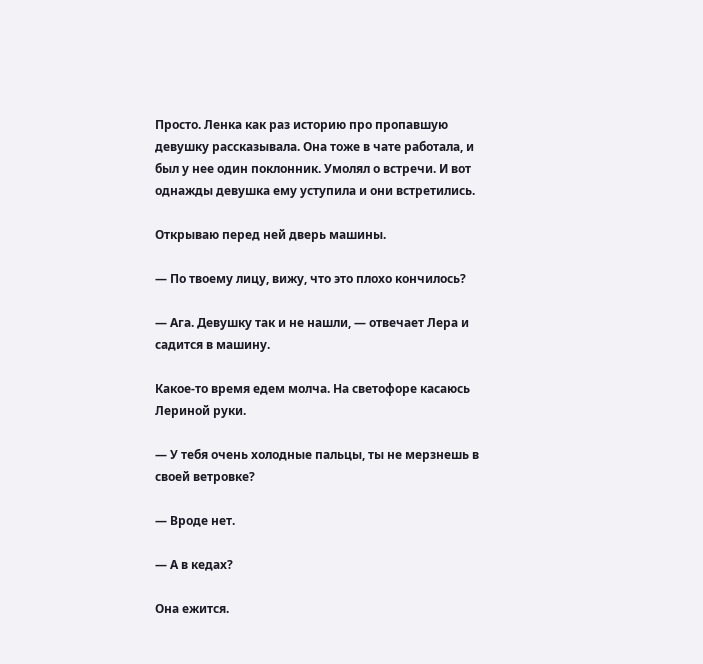Просто. Ленка как раз историю про пропавшую девушку рассказывала. Она тоже в чате работала, и был у нее один поклонник. Умолял о встречи. И вот однажды девушка ему уступила и они встретились.

Открываю перед ней дверь машины.

— По твоему лицу, вижу, что это плохо кончилось?

— Ага. Девушку так и не нашли, — отвечает Лера и садится в машину.

Какое-то время едем молча. На светофоре касаюсь Лериной руки.

— У тебя очень холодные пальцы, ты не мерзнешь в своей ветровке?

— Вроде нет.

— А в кедах?

Она ежится.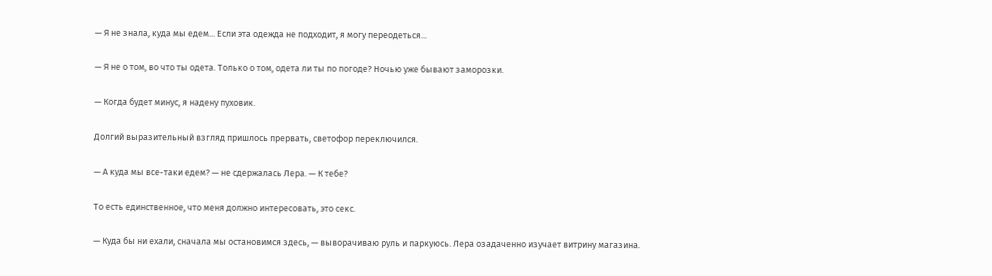— Я не знала, куда мы едем... Если эта одежда не подходит, я могу переодеться...

— Я не о том, во что ты одета. Только о том, одета ли ты по погоде? Ночью уже бывают заморозки.

— Когда будет минус, я надену пуховик.

Долгий выразительный взгляд пришлось прервать, светофор переключился.

— А куда мы все-таки едем? — не сдержалась Лера. — К тебе?

То есть единственное, что меня должно интересовать, это секс.

— Куда бы ни ехали, сначала мы остановимся здесь, — выворачиваю руль и паркуюсь. Лера озадаченно изучает витрину магазина.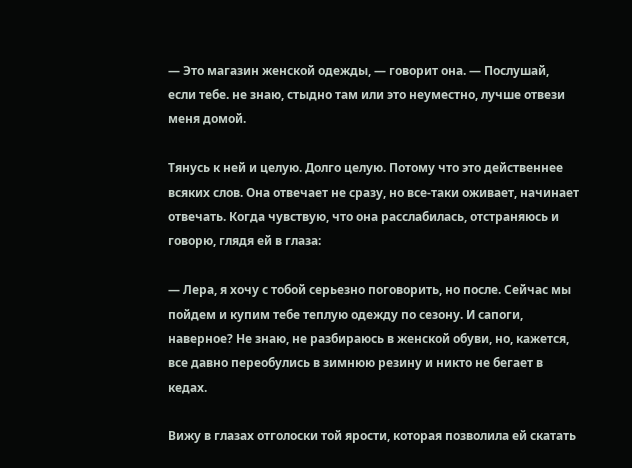— Это магазин женской одежды, — говорит она. — Послушай, если тебе. не знаю, стыдно там или это неуместно, лучше отвези меня домой.

Тянусь к ней и целую. Долго целую. Потому что это действеннее всяких слов. Она отвечает не сразу, но все-таки оживает, начинает отвечать. Когда чувствую, что она расслабилась, отстраняюсь и говорю, глядя ей в глаза:

— Лера, я хочу с тобой серьезно поговорить, но после. Сейчас мы пойдем и купим тебе теплую одежду по сезону. И сапоги, наверное? Не знаю, не разбираюсь в женской обуви, но, кажется, все давно переобулись в зимнюю резину и никто не бегает в кедах.

Вижу в глазах отголоски той ярости, которая позволила ей скатать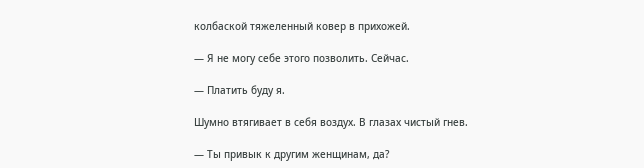колбаской тяжеленный ковер в прихожей.

— Я не могу себе этого позволить. Сейчас.

— Платить буду я.

Шумно втягивает в себя воздух. В глазах чистый гнев.

— Ты привык к другим женщинам, да?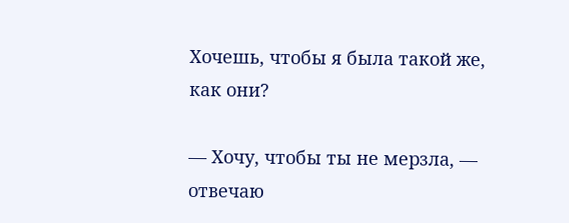Хочешь, чтобы я была такой же, как они?

— Хочу, чтобы ты не мерзла, — отвечаю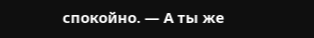спокойно. — А ты же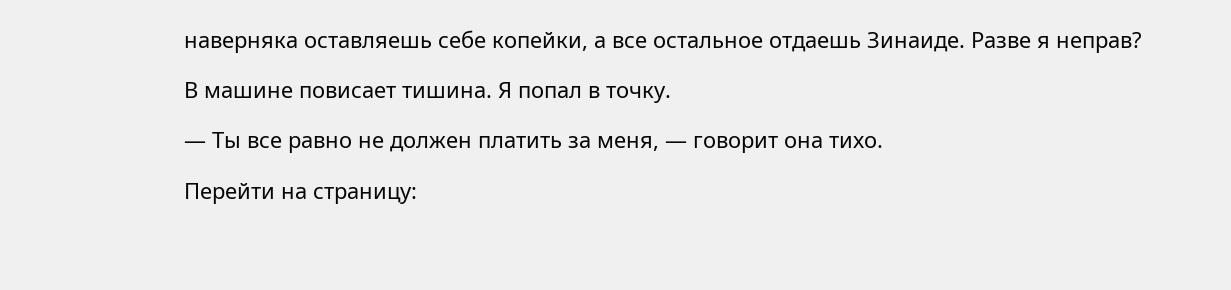наверняка оставляешь себе копейки, а все остальное отдаешь Зинаиде. Разве я неправ?

В машине повисает тишина. Я попал в точку.

— Ты все равно не должен платить за меня, — говорит она тихо.

Перейти на страницу: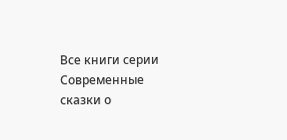Все книги серии Современные сказки о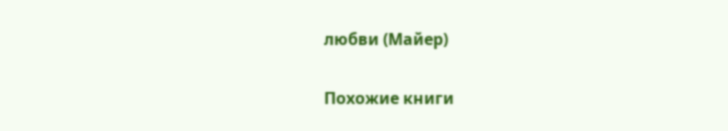любви (Майер)

Похожие книги